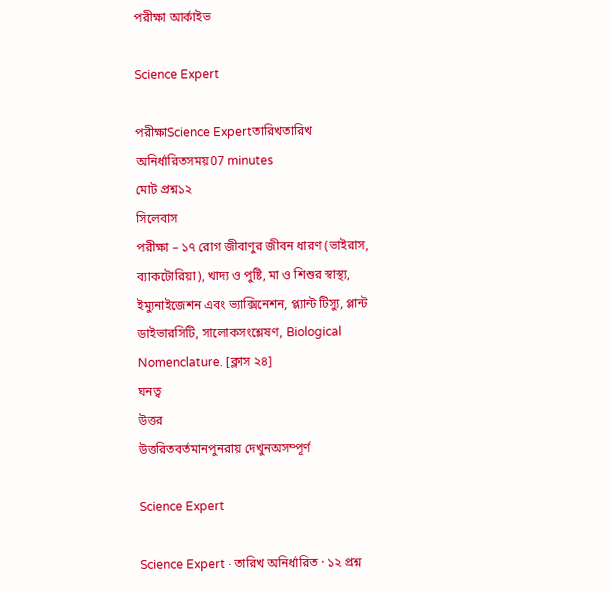পরীক্ষা আর্কাইভ

Science Expert

পরীক্ষাScience Expertতারিখতারিখ অনির্ধারিতসময়07 minutes
মোট প্রশ্ন১২
সিলেবাস
পরীক্ষা – ১৭ রোগ জীবাণুর জীবন ধারণ (ভাইরাস, ব্যাকটোরিয়া), খাদ্য ও পুষ্টি, মা ও শিশুর স্বাস্থ্য, ইম্যুনাইজেশন এবং ভ্যাক্সিনেশন, প্ল্যান্ট টিস্যু, প্লান্ট ডাইভারসিটি, সালোকসংশ্লেষণ, Biological Nomenclature. [ক্লাস ২৪]
ঘনত্ব
উত্তর
উত্তরিতবর্তমানপুনরায় দেখুনঅসম্পূর্ণ

Science Expert

Science Expert · তারিখ অনির্ধারিত · ১২ প্রশ্ন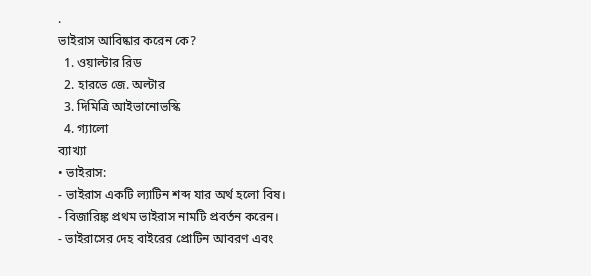.
ভাইরাস আবিষ্কার করেন কে?
  1. ওয়াল্টার রিড
  2. হারভে জে. অল্টার
  3. দিমিত্রি আইভানোভস্কি
  4. গ্যালো
ব্যাখ্যা
• ভাইরাস:
- ভাইরাস একটি ল্যাটিন শব্দ যার অর্থ হলো বিষ।
- বিজারিঙ্ক প্রথম ভাইরাস নামটি প্রবর্তন করেন।
- ভাইরাসের দেহ বাইরের প্রোটিন আবরণ এবং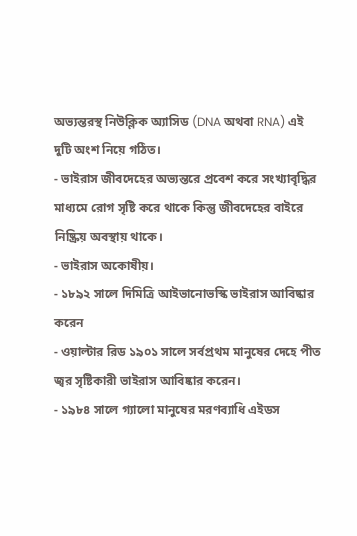অভ্যন্তরস্থ নিউক্লিক অ্যাসিড (DNA অথবা RNA) এই দুটি অংশ নিয়ে গঠিত।
- ভাইরাস জীবদেহের অভ্যন্তরে প্রবেশ করে সংখ্যাবৃদ্ধির মাধ্যমে রোগ সৃষ্টি করে থাকে কিন্তু জীবদেহের বাইরে নিষ্ক্রিয় অবস্থায় থাকে।
- ভাইরাস অকোষীয়।
- ১৮৯২ সালে দিমিত্রি আইভানোভস্কি ভাইরাস আবিষ্কার করেন
- ওয়াল্টার রিড ১৯০১ সালে সর্বপ্রথম মানুষের দেহে পীত জ্বর সৃষ্টিকারী ভাইরাস আবিষ্কার করেন।
- ১৯৮৪ সালে গ্যালো মানুষের মরণব্যাধি এইডস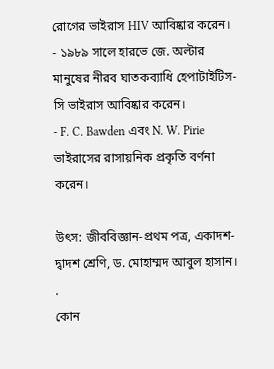রোগের ভাইরাস HIV আবিষ্কার করেন।
- ১৯৮৯ সালে হারভে জে. অল্টার মানুষের নীরব ঘাতকব্যাধি হেপাটাইটিস-সি ভাইরাস আবিষ্কার করেন।
- F. C. Bawden এবং N. W. Pirie ভাইরাসের রাসায়নিক প্রকৃতি বর্ণনা করেন।

উৎস: জীববিজ্ঞান-প্রথম পত্র, একাদশ-দ্বাদশ শ্রেণি, ড. মোহাম্মদ আবুল হাসান।
.
কোন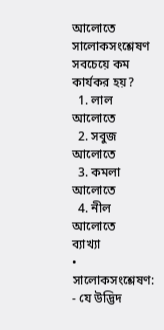আলোতে সালোকসংশ্লেষণ সবচেয়ে কম কার্যকর হয়?
  1. লাল আলোতে
  2. সবুজ আলোতে
  3. কমলা আলোতে
  4. নীল আলোতে
ব্যাখ্যা
• সালোকসংশ্লেষণ:
- যে উদ্ভিদ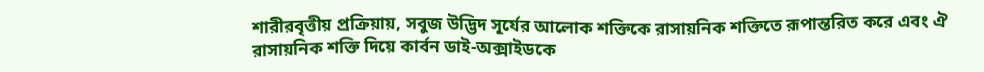শারীরবৃত্তীয় প্রক্রিয়ায়, সবুজ উদ্ভিদ সূর্যের আলোক শক্তিকে রাসায়নিক শক্তিতে রূপান্তরিত করে এবং ঐ রাসায়নিক শক্তি দিয়ে কার্বন ডাই-অক্সাইডকে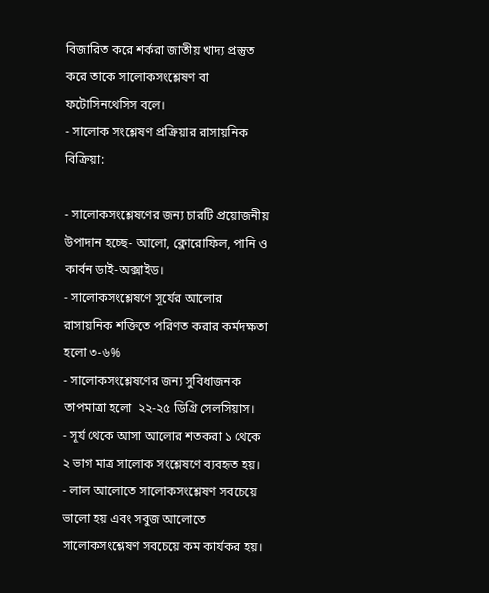বিজারিত করে শর্করা জাতীয় খাদ্য প্রস্তুত করে তাকে সালোকসংশ্লেষণ বা ফটোসিনথেসিস বলে।
- সালোক সংশ্লেষণ প্রক্রিয়ার রাসায়নিক বিক্রিয়া:

- সালোকসংশ্লেষণের জন্য চারটি প্রয়োজনীয় উপাদান হচ্ছে- আলো, ক্লোরোফিল, পানি ও কার্বন ডাই-অক্সাইড।
- সালোকসংশ্লেষণে সূর্যের আলোর রাসায়নিক শক্তিতে পরিণত করার কর্মদক্ষতা হলো ৩-৬%
- সালোকসংশ্লেষণের জন্য সুবিধাজনক তাপমাত্রা হলো  ২২-২৫ ডিগ্রি সেলসিয়াস।
- সূর্য থেকে আসা আলোর শতকরা ১ থেকে ২ ভাগ মাত্র সালোক সংশ্লেষণে ব্যবহৃত হয়।
- লাল আলোতে সালোকসংশ্লেষণ সবচেয়ে ভালো হয় এবং সবুজ আলোতে সালোকসংশ্লেষণ সবচেয়ে কম কার্যকর হয়।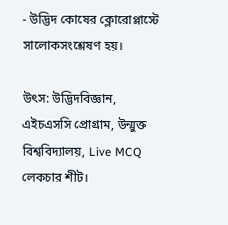- উদ্ভিদ কোষের ক্লোরোপ্লাস্টে সালোকসংশ্লেষণ হয়।

উৎস: উদ্ভিদবিজ্ঞান, এইচএসসি প্রোগ্রাম, উন্মুক্ত বিশ্ববিদ্যালয়, Live MCQ লেকচার শীট।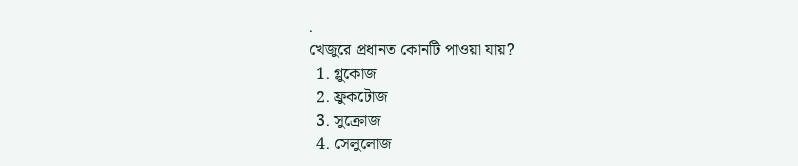.
খেজুরে প্রধানত কোনটি পাওয়া যায়?
  1. গ্লুকোজ
  2. ফ্রুকটোজ
  3. সুক্রোজ
  4. সেলুলোজ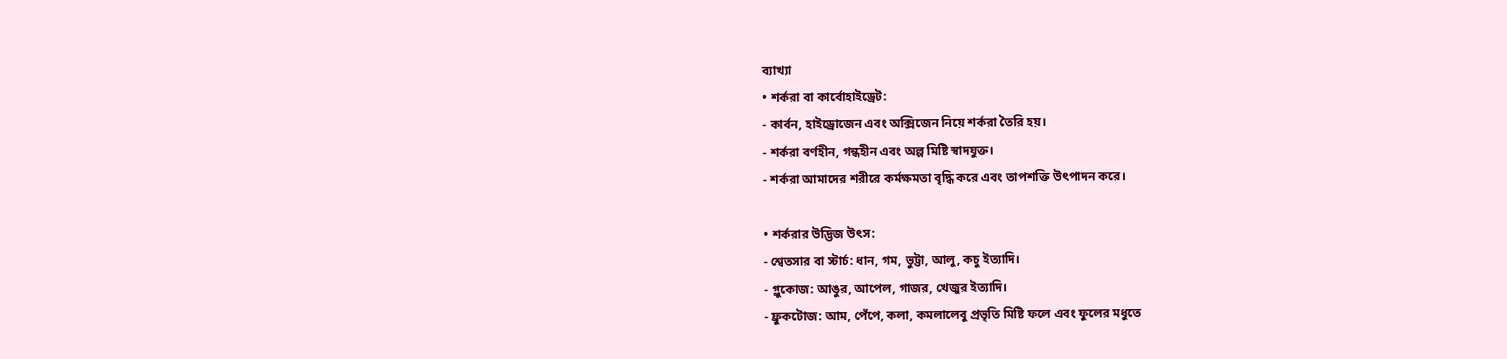ব্যাখ্যা
• শর্করা বা কার্বোহাইড্রেট:
- কার্বন, হাইড্রোজেন এবং অক্সিজেন নিয়ে শর্করা তৈরি হয়।
- শর্করা বর্ণহীন, গন্ধহীন এবং অল্প মিষ্টি স্বাদযুক্ত।
- শর্করা আমাদের শরীরে কর্মক্ষমতা বৃদ্ধি করে এবং তাপশক্তি উৎপাদন করে।

• শর্করার উদ্ভিজ উৎস:
- শ্বেতসার বা স্টার্চ: ধান, গম, ভুট্টা, আলু, কচু ইত্যাদি।
- গ্লুকোজ: আঙুর, আপেল, গাজর, খেজুর ইত্যাদি।
- ফ্রুকটোজ: আম, পেঁপে, কলা, কমলালেবু প্রভৃতি মিষ্টি ফলে এবং ফুলের মধুতে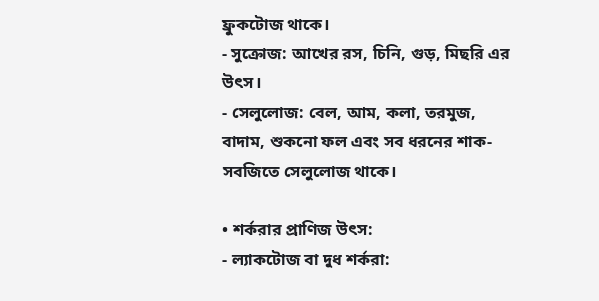ফ্রুকটোজ থাকে।
- সুক্রোজ: আখের রস, চিনি, গুড়, মিছরি এর উৎস।
- সেলুলোজ: বেল, আম, কলা, তরমুজ, বাদাম, শুকনো ফল এবং সব ধরনের শাক-সবজিতে সেলুলোজ থাকে।

• শর্করার প্রাণিজ উৎস:
- ল্যাকটোজ বা দুধ শর্করা: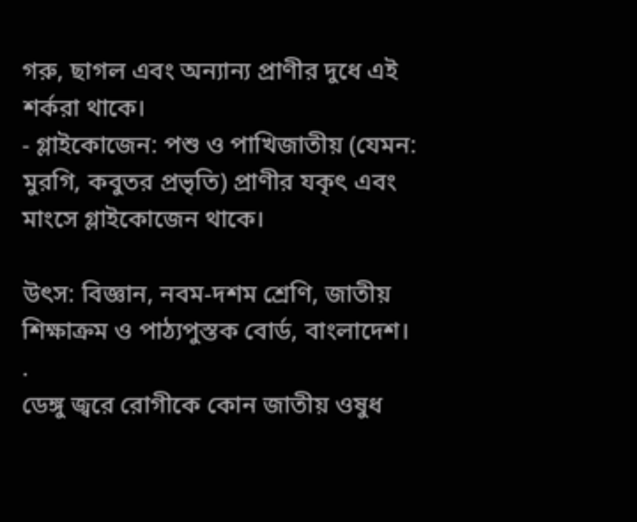গরু, ছাগল এবং অন্যান্য প্রাণীর দুধে এই শর্করা থাকে।
- গ্লাইকোজেন: পশু ও পাখিজাতীয় (যেমন: মুরগি, কবুতর প্রভৃতি) প্রাণীর যকৃৎ এবং মাংসে গ্লাইকোজেন থাকে।

উৎস: বিজ্ঞান, নবম-দশম শ্রেণি, জাতীয় শিক্ষাক্রম ও পাঠ্যপুস্তক বোর্ড, বাংলাদেশ।
.
ডেঙ্গু জ্বরে রোগীকে কোন জাতীয় ওষুধ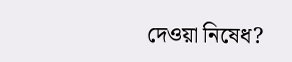দেওয়া নিষেধ?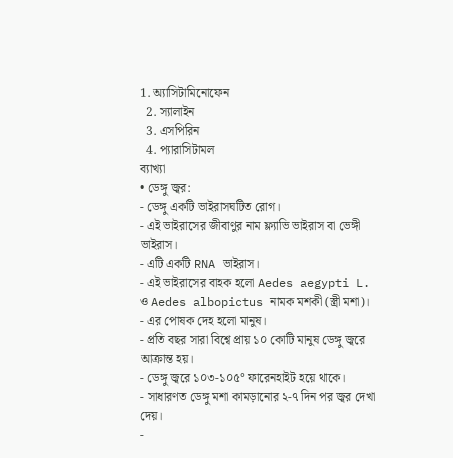1. অ্যাসিটামিনোফেন
  2. স্যালাইন
  3. এসপিরিন
  4. প্যারাসিটামল
ব্যাখ্যা
• ডেঙ্গু জ্বর:
- ডেঙ্গু একটি ভাইরাসঘটিত রোগ।
- এই ভাইরাসের জীবাণুর নাম ফ্ল্যাভি ভাইরাস বা ভেঙ্গী ভাইরাস।
- এটি একটি RNA ভাইরাস।
- এই ভাইরাসের বাহক হলো Aedes aegypti L. ও Aedes albopictus নামক মশকী (স্ত্রী মশা)।
- এর পোষক দেহ হলো মানুষ।
- প্রতি বছর সারা বিশ্বে প্রায় ১০ কোটি মানুষ ডেঙ্গু জ্বরে আক্রান্ত হয়।
- ডেঙ্গু জ্বরে ১০৩-১০৫° ফারেনহাইট হয়ে থাকে।
- সাধারণত ডেঙ্গু মশা কামড়ানোর ২-৭ দিন পর জ্বর দেখা দেয়।
-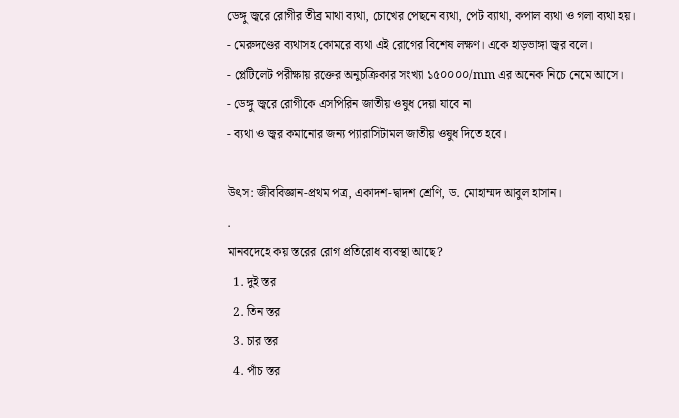ডেঙ্গু জ্বরে রোগীর তীব্র মাথা ব্যথা, চোখের পেছনে ব্যথা, পেট ব্যাথা, কপাল ব্যথা ও গলা ব্যথা হয়।
- মেরুদণ্ডের ব্যথাসহ কোমরে ব্যথা এই রোগের বিশেষ লক্ষণ। একে হাড়ভাঙ্গা জ্বর বলে।
- প্লেটিলেট পরীক্ষায় রক্তের অনুচক্রিকার সংখ্যা ১৫০০০০/mm এর অনেক নিচে নেমে আসে।
- ডেঙ্গু জ্বরে রোগীকে এসপিরিন জাতীয় ওষুধ দেয়া যাবে না
- ব্যথা ও জ্বর কমানোর জন্য প্যারাসিটামল জাতীয় ওষুধ দিতে হবে।

উৎস: জীববিজ্ঞান-প্রথম পত্র, একাদশ-দ্বাদশ শ্রেণি, ড. মোহাম্মদ আবুল হাসান।
.
মানবদেহে কয় স্তরের রোগ প্রতিরোধ ব্যবস্থা আছে?
  1. দুই স্তর
  2. তিন স্তর
  3. চার স্তর
  4. পাঁচ স্তর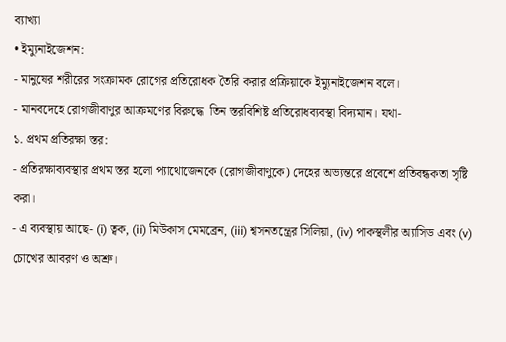ব্যাখ্যা
• ইম্যুনাইজেশন:
- মানুষের শরীরের সংক্রামক রোগের প্রতিরোধক তৈরি করার প্রক্রিয়াকে ইম্যুনাইজেশন বলে।
- মানবদেহে রোগজীবাণুর আক্রমণের বিরুদ্ধে  তিন স্তরবিশিষ্ট প্রতিরোধব্যবস্থা বিদ্যমান। যথা-
১. প্রথম প্রতিরক্ষা স্তর:
- প্রতিরক্ষাব্যবস্থার প্রথম স্তর হলো প্যাথোজেনকে (রোগজীবাণুকে) দেহের অভ্যন্তরে প্রবেশে প্রতিবন্ধকতা সৃষ্টি করা।
- এ ব্যবস্থায় আছে- (i) ত্বক, (ii) মিউকাস মেমব্রেন, (iii) শ্বসনতন্ত্রের সিলিয়া, (iv) পাকস্থলীর অ্যাসিড এবং (v) চোখের আবরণ ও অশ্রু।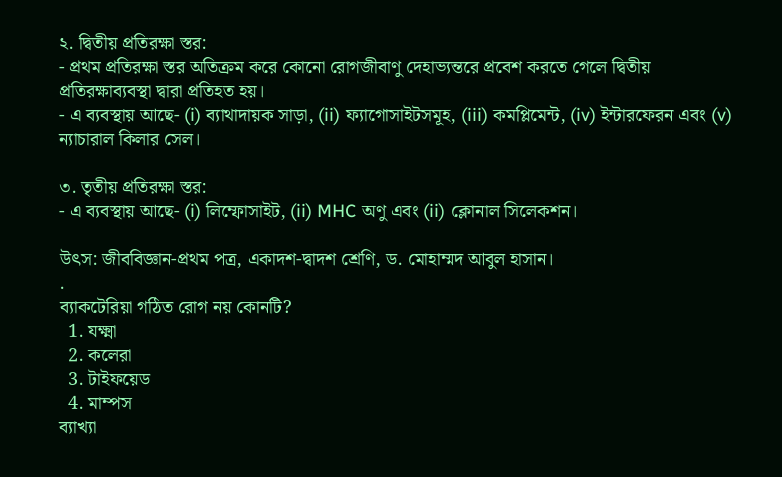২. দ্বিতীয় প্রতিরক্ষা স্তর:
- প্রথম প্রতিরক্ষা স্তর অতিক্রম করে কোনো রোগজীবাণু দেহাভ্যন্তরে প্রবেশ করতে গেলে দ্বিতীয় প্রতিরক্ষাব্যবস্থা দ্বারা প্রতিহত হয়।
- এ ব্যবস্থায় আছে- (i) ব্যাথাদায়ক সাড়া, (ii) ফ্যাগোসাইটসমূহ, (iii) কমপ্লিমেন্ট, (iv) ইন্টারফেরন এবং (v) ন্যাচারাল কিলার সেল।

৩. তৃতীয় প্রতিরক্ষা স্তর:
- এ ব্যবস্থায় আছে- (i) লিম্ফোসাইট, (ii) MHC অণু এবং (ii) ক্লোনাল সিলেকশন।

উৎস: জীববিজ্ঞান-প্রথম পত্র, একাদশ-দ্বাদশ শ্রেণি, ড. মোহাম্মদ আবুল হাসান।
.
ব্যাকটেরিয়া গঠিত রোগ নয় কোনটি?
  1. যক্ষ্মা
  2. কলেরা
  3. টাইফয়েড
  4. মাম্পস
ব্যাখ্যা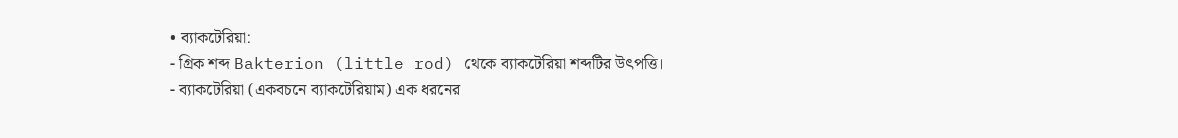• ব্যাকটেরিয়া:
- গ্রিক শব্দ Bakterion (little rod) থেকে ব্যাকটেরিয়া শব্দটির উৎপত্তি।
- ব্যাকটেরিয়া (একবচনে ব্যাকটেরিয়াম) এক ধরনের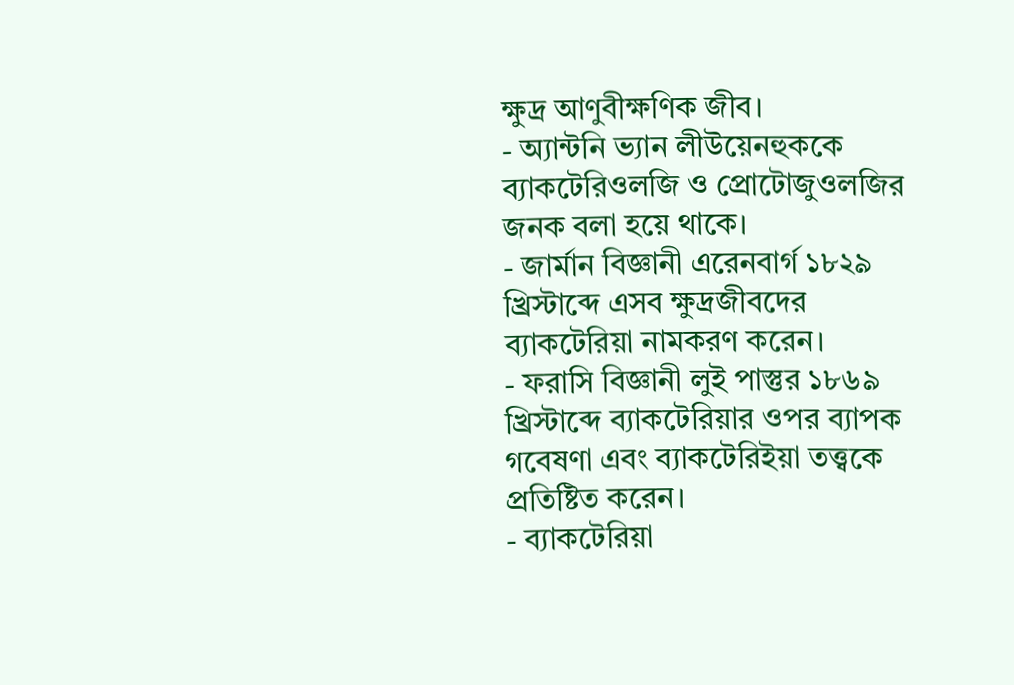ক্ষুদ্র আণুবীক্ষণিক জীব।
- অ্যান্টনি ভ্যান লীউয়েনহুককে ব্যাকটেরিওলজি ও প্রোটোজুওলজির জনক বলা হয়ে থাকে।
- জার্মান বিজ্ঞানী এরেনবার্গ ১৮২৯ খ্রিস্টাব্দে এসব ক্ষুদ্রজীবদের ব্যাকটেরিয়া নামকরণ করেন।
- ফরাসি বিজ্ঞানী লুই পাস্তুর ১৮৬৯ খ্রিস্টাব্দে ব্যাকটেরিয়ার ওপর ব্যাপক গবেষণা এবং ব্যাকটেরিইয়া তত্ত্বকে প্রতিষ্টিত করেন।
- ব্যাকটেরিয়া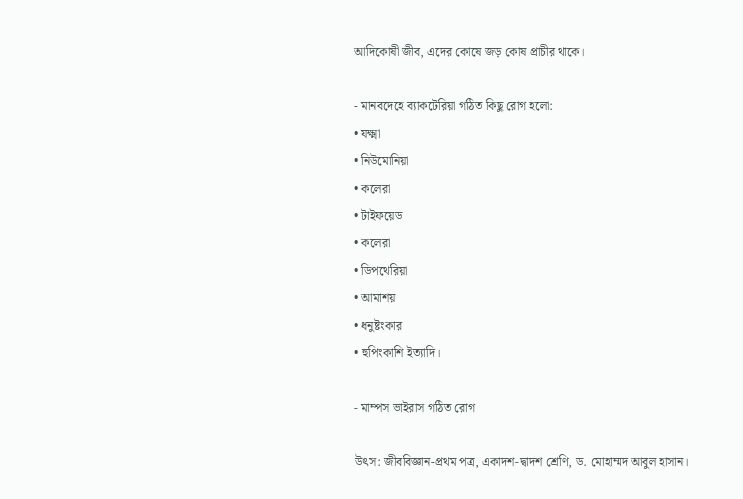আদিকোষী জীব, এদের কোষে জড় কোষ প্রাচীর থাকে।

- মানবদেহে ব্যাকটেরিয়া গঠিত কিছু রোগ হলো:
• যক্ষ্মা
• নিউমোনিয়া
• কলেরা
• টাইফয়েড
• কলেরা
• ডিপথেরিয়া
• আমাশয়
• ধনুষ্টংকার
• হুপিংকাশি ইত্যাদি।

- মাম্পস ভাইরাস গঠিত রোগ

উৎস: জীববিজ্ঞান-প্রথম পত্র, একাদশ-দ্বাদশ শ্রেণি, ড. মোহাম্মদ আবুল হাসান।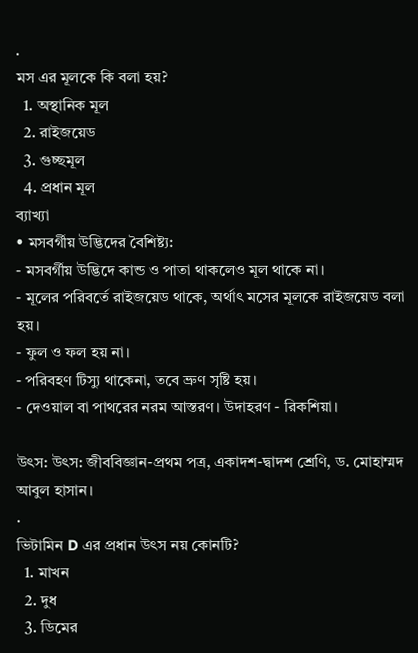.
মস এর মূলকে কি বলা হয়?
  1. অস্থানিক মূল
  2. রাইজয়েড
  3. গুচ্ছমূল
  4. প্রধান মূল
ব্যাখ্যা
• মসবর্গীয় উদ্ভিদের বৈশিষ্ট্য:
- মসবর্গীয় উদ্ভিদে কান্ড ও পাতা থাকলেও মূল থাকে না।
- মূলের পরিবর্তে রাইজয়েড থাকে, অর্থাৎ মসের মূলকে রাইজয়েড বলা হয়।
- ফুল ও ফল হয় না।
- পরিবহণ টিস্যু থাকেনা, তবে ভ্রুণ সৃষ্টি হয়।
- দেওয়াল বা পাথরের নরম আস্তরণ। উদাহরণ - রিকশিয়া।

উৎস: উৎস: জীববিজ্ঞান-প্রথম পত্র, একাদশ-দ্বাদশ শ্রেণি, ড. মোহাম্মদ আবুল হাসান।
.
ভিটামিন D এর প্রধান উৎস নয় কোনটি?
  1. মাখন
  2. দুধ
  3. ডিমের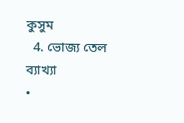কুসুম
  4. ভোজ্য তেল
ব্যাখ্যা
•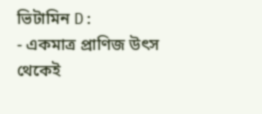ভিটামিন D:
- একমাত্র প্রাণিজ উৎস থেকেই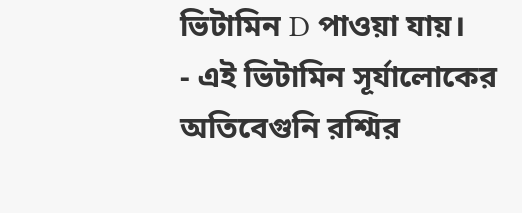ভিটামিন D পাওয়া যায়।
- এই ভিটামিন সূর্যালোকের অতিবেগুনি রশ্মির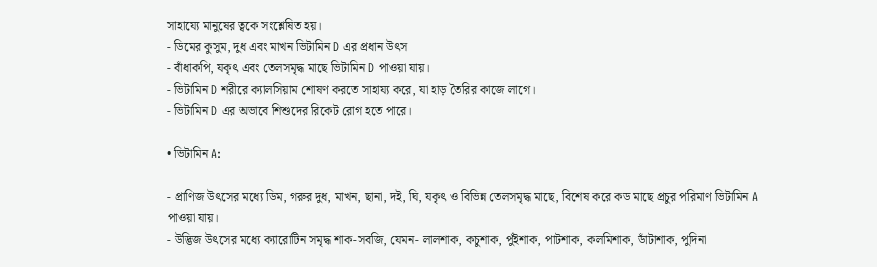সাহায্যে মানুষের ত্বকে সংশ্লেষিত হয়।
- ডিমের কুসুম, দুধ এবং মাখন ভিটামিন D এর প্রধান উৎস
- বাঁধাকপি, যকৃৎ এবং তেলসমৃদ্ধ মাছে ভিটামিন D পাওয়া যায়।
- ভিটামিন D শরীরে ক্যালসিয়াম শোষণ করতে সাহায্য করে, যা হাড় তৈরির কাজে লাগে।
- ভিটামিন D এর অভাবে শিশুদের রিকেট রোগ হতে পারে।

• ভিটামিন A:

- প্রাণিজ উৎসের মধ্যে ডিম, গরুর দুধ, মাখন, ছানা, দই, ঘি, যকৃৎ ও বিভিন্ন তেলসমৃদ্ধ মাছে, বিশেষ করে কড মাছে প্রচুর পরিমাণ ভিটামিন A পাওয়া যায়।
- উদ্ভিজ উৎসের মধ্যে ক্যারোটিন সমৃদ্ধ শাক-সবজি, যেমন- লালশাক, কচুশাক, পুঁইশাক, পাটশাক, কলমিশাক, ডাঁটাশাক, পুদিনা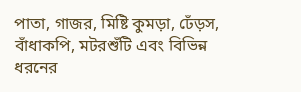পাতা, গাজর, মিষ্টি কুমড়া, ঢেঁড়স, বাঁধাকপি, মটরশুঁটি এবং বিভিন্ন ধরনের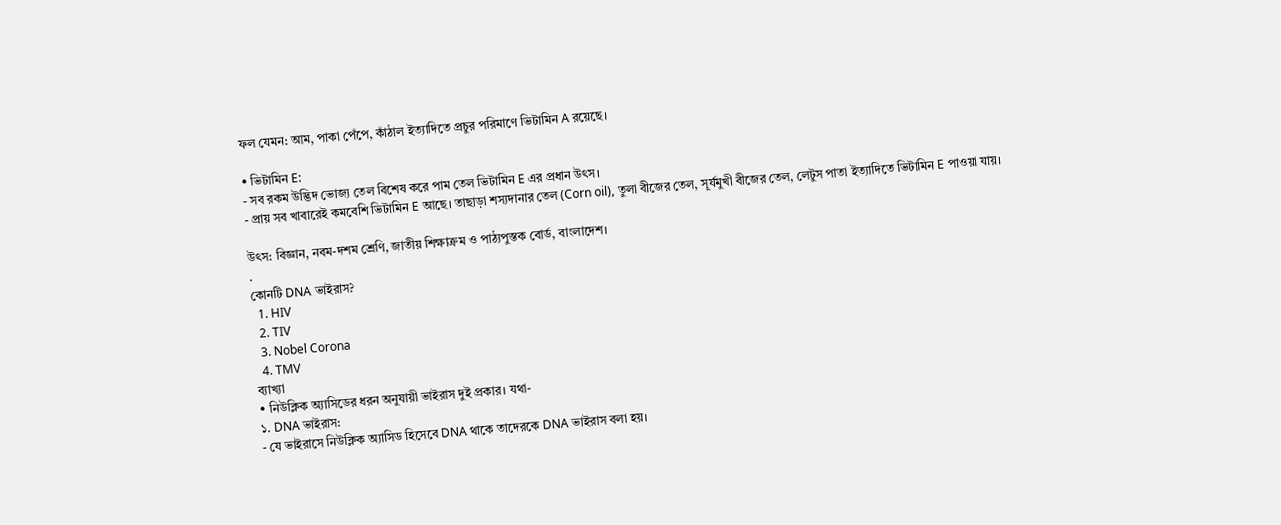ফল যেমন: আম, পাকা পেঁপে, কাঁঠাল ইত্যাদিতে প্রচুর পরিমাণে ভিটামিন A রয়েছে।

• ভিটামিন E:
- সব রকম উদ্ভিদ ভোজ্য তেল বিশেষ করে পাম তেল ভিটামিন E এর প্রধান উৎস।
- প্রায় সব খাবারেই কমবেশি ভিটামিন E আছে। তাছাড়া শস্যদানার তেল (Corn oil), তুলা বীজের তেল, সূর্যমুখী বীজের তেল, লেটুস পাতা ইত্যাদিতে ভিটামিন E পাওয়া যায়।

উৎস: বিজ্ঞান, নবম-দশম শ্রেণি, জাতীয় শিক্ষাক্রম ও পাঠ্যপুস্তক বোর্ড, বাংলাদেশ।
.
কোনটি DNA ভাইরাস?
  1. HIV
  2. TIV
  3. Nobel Corona
  4. TMV
ব্যাখ্যা
• নিউক্লিক অ্যাসিডের ধরন অনুযায়ী ভাইরাস দুই প্রকার। যথা-
১. DNA ভাইরাস:
- যে ভাইরাসে নিউক্লিক অ্যাসিড হিসেবে DNA থাকে তাদেরকে DNA ভাইরাস বলা হয়।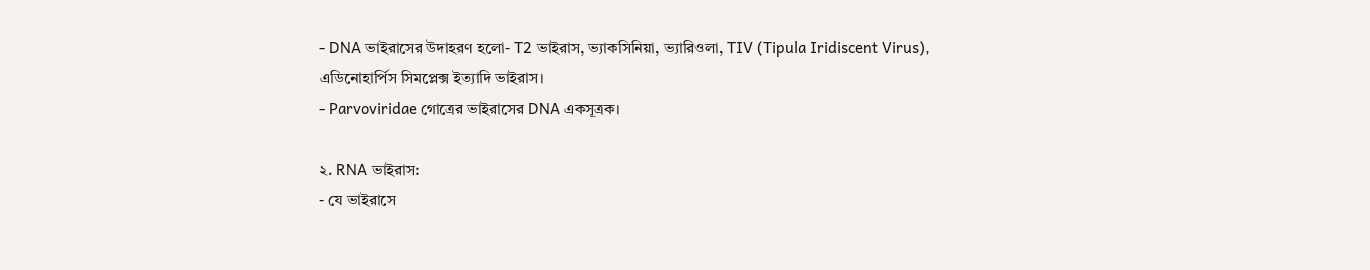- DNA ভাইরাসের উদাহরণ হলো- T2 ভাইরাস, ভ্যাকসিনিয়া, ভ্যারিওলা, TIV (Tipula Iridiscent Virus), এডিনোহার্পিস সিমপ্লেক্স ইত্যাদি ভাইরাস।
- Parvoviridae গোত্রের ভাইরাসের DNA একসূত্রক।

২. RNA ভাইরাস:
- যে ভাইরাসে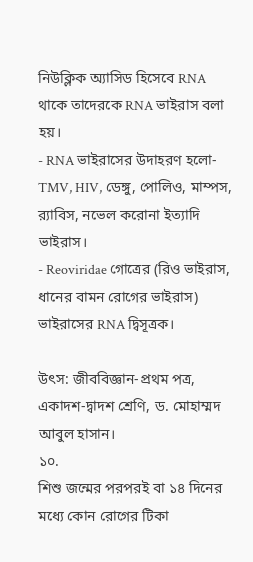নিউক্লিক অ্যাসিড হিসেবে RNA থাকে তাদেরকে RNA ভাইরাস বলা হয়।
- RNA ভাইরাসের উদাহরণ হলো- TMV, HIV, ডেঙ্গু, পোলিও, মাম্পস, র‍্যাবিস, নভেল করোনা ইত্যাদি ভাইরাস।
- Reoviridae গোত্রের (রিও ভাইরাস, ধানের বামন রোগের ভাইরাস) ভাইরাসের RNA দ্বিসূত্রক।

উৎস: জীববিজ্ঞান-প্রথম পত্র, একাদশ-দ্বাদশ শ্রেণি, ড. মোহাম্মদ আবুল হাসান।
১০.
শিশু জন্মের পরপরই বা ১৪ দিনের মধ্যে কোন রোগের টিকা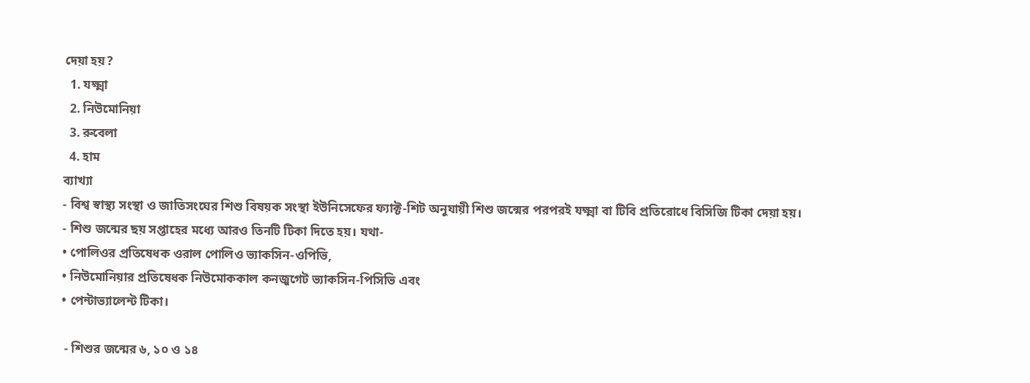দেয়া হয়?
  1. যক্ষ্মা
  2. নিউমোনিয়া
  3. রুবেলা
  4. হাম
ব্যাখ্যা
- বিশ্ব স্বাস্থ্য সংস্থা ও জাতিসংঘের শিশু বিষয়ক সংস্থা ইউনিসেফের ফ্যাক্ট-শিট অনুযায়ী শিশু জন্মের পরপরই যক্ষ্মা বা টিবি প্রতিরোধে বিসিজি টিকা দেয়া হয়।
- শিশু জন্মের ছয় সপ্তাহের মধ্যে আরও তিনটি টিকা দিতে হয়। যথা-
• পোলিওর প্রতিষেধক ওরাল পোলিও ভ্যাকসিন-ওপিভি,
• নিউমোনিয়ার প্রতিষেধক নিউমোককাল কনজুগেট ভ্যাকসিন-পিসিভি এবং
• পেন্টাভ্যালেন্ট টিকা।

 - শিশুর জন্মের ৬, ১০ ও ১৪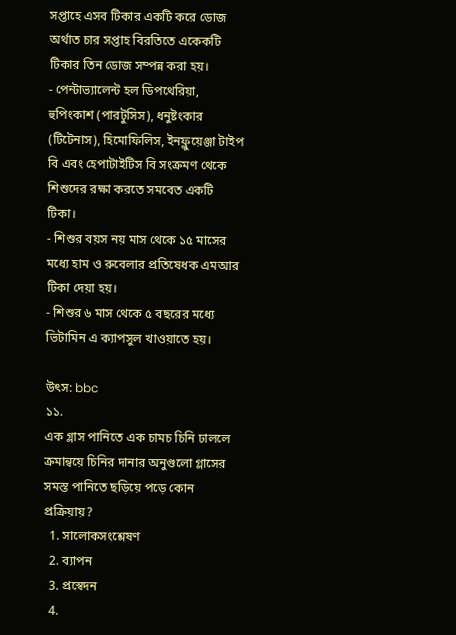সপ্তাহে এসব টিকার একটি করে ডোজ অর্থাত চার সপ্তাহ বিরতিতে একেকটি টিকার তিন ডোজ সম্পন্ন করা হয়।
- পেন্টাভ্যালেন্ট হল ডিপথেরিয়া, হুপিংকাশ (পারটুসিস), ধনুষ্টংকার (টিটেনাস), হিমোফিলিস, ইনফ্লুয়েঞ্জা টাইপ বি এবং হেপাটাইটিস বি সংক্রমণ থেকে শিশুদের রক্ষা করতে সমবেত একটি টিকা।
- শিশুর বয়স নয় মাস থেকে ১৫ মাসের মধ্যে হাম ও রুবেলার প্রতিষেধক এমআর টিকা দেয়া হয়।
- শিশুর ৬ মাস থেকে ৫ বছরের মধ্যে ভিটামিন এ ক্যাপসুল খাওয়াতে হয়।

উৎস: bbc
১১.
এক গ্লাস পানিতে এক চামচ চিনি ঢাললে ক্রমান্বয়ে চিনির দানার অনুগুলো গ্লাসের সমস্ত পানিতে ছড়িয়ে পড়ে কোন প্রক্রিয়ায়?
  1. সালোকসংশ্লেষণ
  2. ব্যাপন
  3. প্রস্বেদন
  4.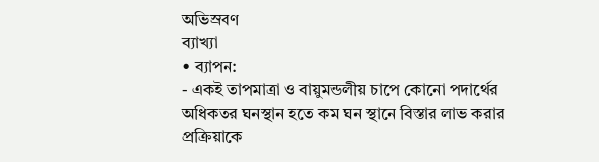অভিস্রবণ
ব্যাখ্যা
• ব্যাপন:
- একই তাপমাত্রা ও বায়ুমন্ডলীয় চাপে কোনো পদার্থের অধিকতর ঘনস্থান হতে কম ঘন স্থানে বিস্তার লাভ করার প্রক্রিয়াকে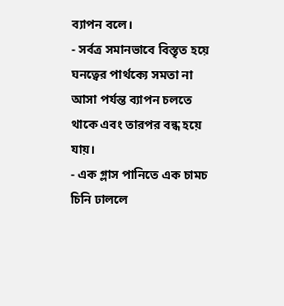ব্যাপন বলে।
- সর্বত্র সমানভাবে বিস্তৃত হয়ে ঘনত্বের পার্থক্যে সমতা না আসা পর্যন্ত ব্যাপন চলতে থাকে এবং তারপর বন্ধ হয়ে যায়।
- এক গ্লাস পানিতে এক চামচ চিনি ঢাললে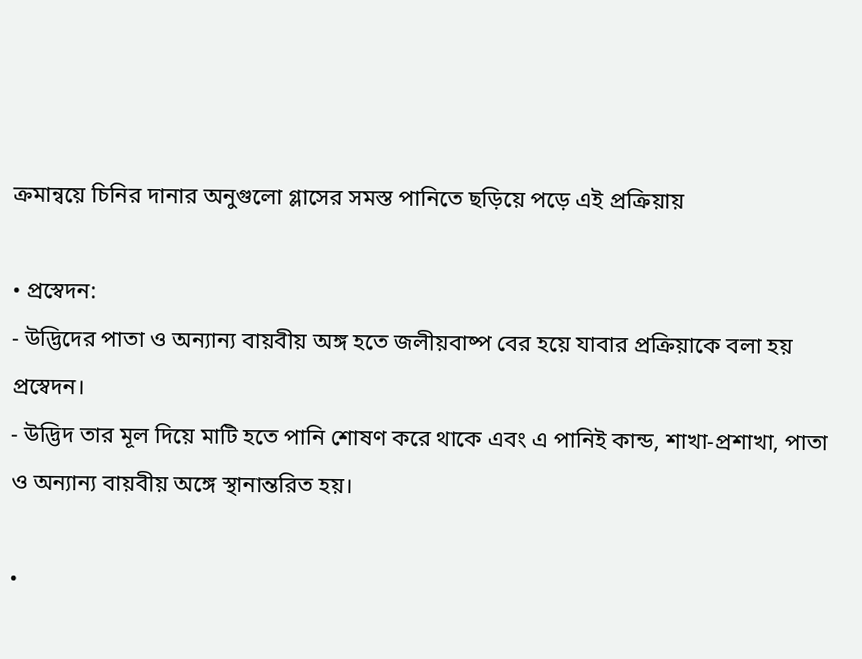ক্রমান্বয়ে চিনির দানার অনুগুলো গ্লাসের সমস্ত পানিতে ছড়িয়ে পড়ে এই প্রক্রিয়ায়

• প্রস্বেদন:
- উদ্ভিদের পাতা ও অন্যান্য বায়বীয় অঙ্গ হতে জলীয়বাষ্প বের হয়ে যাবার প্রক্রিয়াকে বলা হয় প্রস্বেদন।
- উদ্ভিদ তার মূল দিয়ে মাটি হতে পানি শোষণ করে থাকে এবং এ পানিই কান্ড, শাখা-প্রশাখা, পাতা ও অন্যান্য বায়বীয় অঙ্গে স্থানান্তরিত হয়।

•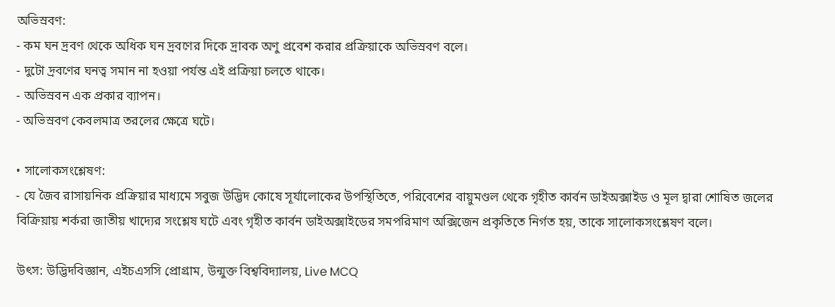অভিস্রবণ:
- কম ঘন দ্রবণ থেকে অধিক ঘন দ্রবণের দিকে দ্রাবক অণু প্রবেশ করার প্রক্রিয়াকে অভিস্রবণ বলে।
- দুটো দ্রবণের ঘনত্ব সমান না হওয়া পর্যন্ত এই প্রক্রিয়া চলতে থাকে।
- অভিস্রবন এক প্রকার ব্যাপন।
- অভিস্রবণ কেবলমাত্র তরলের ক্ষেত্রে ঘটে।

• সালোকসংশ্লেষণ:
- যে জৈব রাসায়নিক প্রক্রিয়ার মাধ্যমে সবুজ উদ্ভিদ কোষে সূর্যালোকের উপস্থিতিতে, পরিবেশের বায়ুমণ্ডল থেকে গৃহীত কার্বন ডাইঅক্সাইড ও মূল দ্বারা শোষিত জলের বিক্রিয়ায় শর্করা জাতীয় খাদ্যের সংশ্লেষ ঘটে এবং গৃহীত কার্বন ডাইঅক্সাইডের সমপরিমাণ অক্সিজেন প্রকৃতিতে নির্গত হয়, তাকে সালোকসংশ্লেষণ বলে।

উৎস: উদ্ভিদবিজ্ঞান, এইচএসসি প্রোগ্রাম, উন্মুক্ত বিশ্ববিদ্যালয়, Live MCQ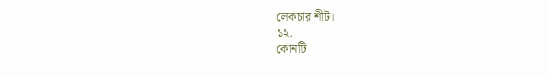লেকচার শীট।
১২.
কোনটি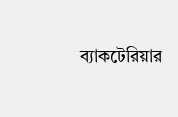ব্যাকটেরিয়ার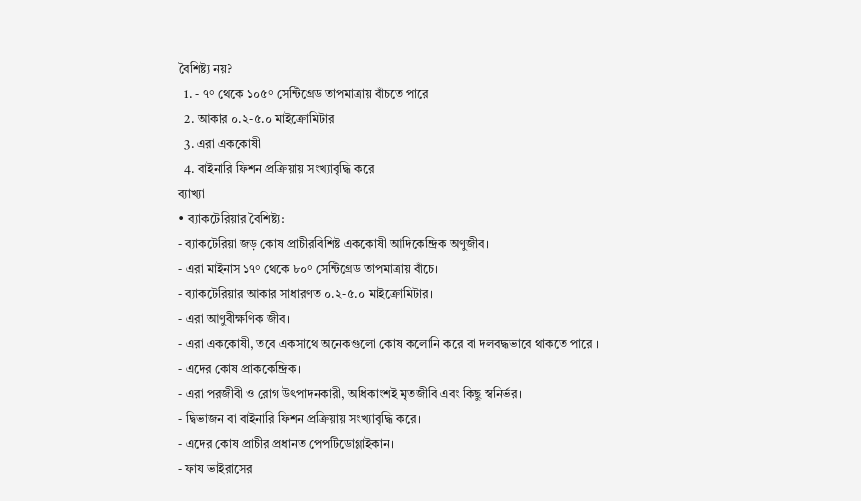বৈশিষ্ট্য নয়?
  1. - ৭° থেকে ১০৫° সেন্টিগ্রেড তাপমাত্রায় বাঁচতে পারে
  2. আকার ০.২-৫.০ মাইক্রোমিটার
  3. এরা এককোষী
  4. বাইনারি ফিশন প্রক্রিয়ায় সংখ্যাবৃদ্ধি করে
ব্যাখ্যা
• ব্যাকটেরিয়ার বৈশিষ্ট্য:
- ব্যাকটেরিয়া জড় কোষ প্রাচীরবিশিষ্ট এককোষী আদিকেন্দ্রিক অণুজীব।
- এরা মাইনাস ১৭° থেকে ৮০° সেন্টিগ্রেড তাপমাত্রায় বাঁচে।
- ব্যাকটেরিয়ার আকার সাধারণত ০.২-৫.০ মাইক্রোমিটার।
- এরা আণুবীক্ষণিক জীব।
- এরা এককোষী, তবে একসাথে অনেকগুলো কোষ কলোনি করে বা দলবদ্ধভাবে থাকতে পারে ।
- এদের কোষ প্রাককেন্দ্রিক।
- এরা পরজীবী ও রোগ উৎপাদনকারী, অধিকাংশই মৃতজীবি এবং কিছু স্বনির্ভর।
- দ্বিভাজন বা বাইনারি ফিশন প্রক্রিয়ায় সংখ্যাবৃদ্ধি করে।
- এদের কোষ প্রাচীর প্রধানত পেপটিডোগ্লাইকান।
- ফায ভাইরাসের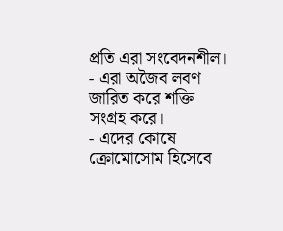প্রতি এরা সংবেদনশীল।
- এরা অজৈব লবণ জারিত করে শক্তি সংগ্রহ করে।
- এদের কোষে ক্রোমোসোম হিসেবে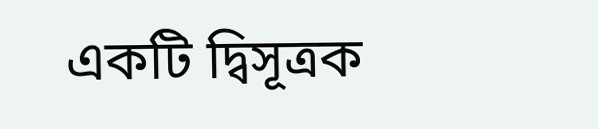একটি দ্বিসূত্রক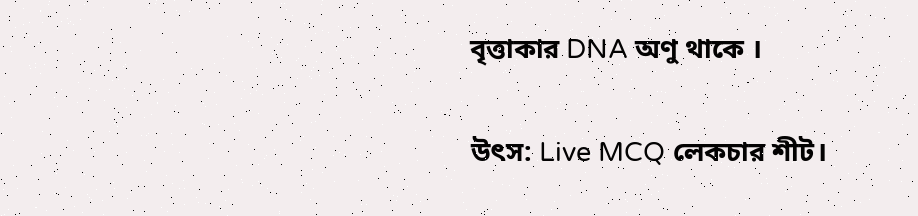বৃত্তাকার DNA অণু থাকে ।

উৎস: Live MCQ লেকচার শীট।